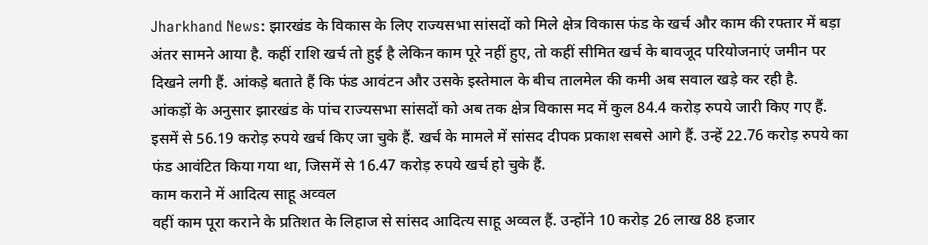Jharkhand News: झारखंड के विकास के लिए राज्यसभा सांसदों को मिले क्षेत्र विकास फंड के खर्च और काम की रफ्तार में बड़ा अंतर सामने आया है. कहीं राशि खर्च तो हुई है लेकिन काम पूरे नहीं हुए, तो कहीं सीमित खर्च के बावजूद परियोजनाएं जमीन पर दिखने लगी हैं. आंकड़े बताते हैं कि फंड आवंटन और उसके इस्तेमाल के बीच तालमेल की कमी अब सवाल खड़े कर रही है.
आंकड़ों के अनुसार झारखंड के पांच राज्यसभा सांसदों को अब तक क्षेत्र विकास मद में कुल 84.4 करोड़ रुपये जारी किए गए हैं. इसमें से 56.19 करोड़ रुपये खर्च किए जा चुके हैं. खर्च के मामले में सांसद दीपक प्रकाश सबसे आगे हैं. उन्हें 22.76 करोड़ रुपये का फंड आवंटित किया गया था, जिसमें से 16.47 करोड़ रुपये खर्च हो चुके हैं.
काम कराने में आदित्य साहू अव्वल
वहीं काम पूरा कराने के प्रतिशत के लिहाज से सांसद आदित्य साहू अव्वल हैं. उन्होंने 10 करोड़ 26 लाख 88 हजार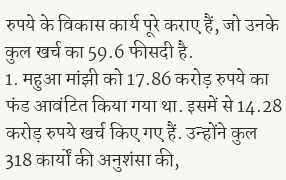रुपये के विकास कार्य पूरे कराए हैं, जो उनके कुल खर्च का 59.6 फीसदी है.
1. महुआ मांझी को 17.86 करोड़ रुपये का फंड आवंटित किया गया था. इसमें से 14.28 करोड़ रुपये खर्च किए गए हैं. उन्होंने कुल 318 कार्यों की अनुशंसा की,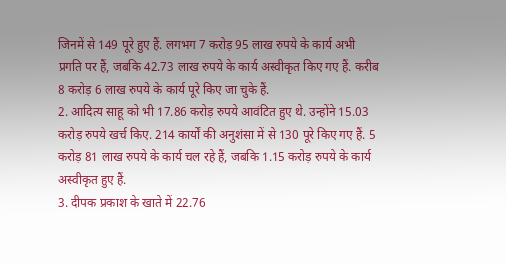जिनमें से 149 पूरे हुए हैं. लगभग 7 करोड़ 95 लाख रुपये के कार्य अभी प्रगति पर हैं, जबकि 42.73 लाख रुपये के कार्य अस्वीकृत किए गए हैं. करीब 8 करोड़ 6 लाख रुपये के कार्य पूरे किए जा चुके हैं.
2. आदित्य साहू को भी 17.86 करोड़ रुपये आवंटित हुए थे. उन्होंने 15.03 करोड़ रुपये खर्च किए. 214 कार्यों की अनुशंसा में से 130 पूरे किए गए हैं. 5 करोड़ 81 लाख रुपये के कार्य चल रहे हैं, जबकि 1.15 करोड़ रुपये के कार्य अस्वीकृत हुए हैं.
3. दीपक प्रकाश के खाते में 22.76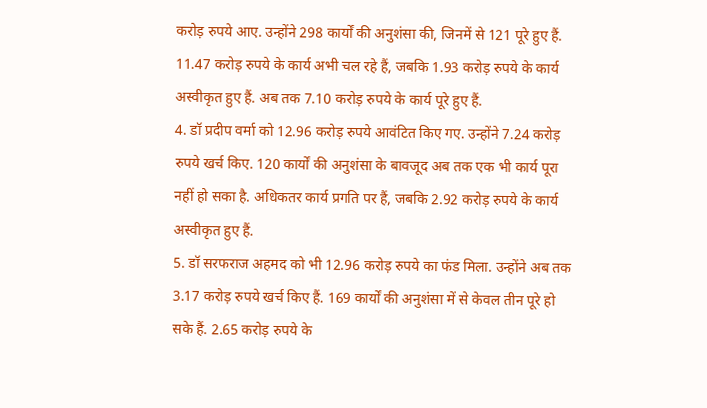करोड़ रुपये आए. उन्होंने 298 कार्यों की अनुशंसा की, जिनमें से 121 पूरे हुए हैं. 11.47 करोड़ रुपये के कार्य अभी चल रहे हैं, जबकि 1.93 करोड़ रुपये के कार्य अस्वीकृत हुए हैं. अब तक 7.10 करोड़ रुपये के कार्य पूरे हुए हैं.
4. डॉ प्रदीप वर्मा को 12.96 करोड़ रुपये आवंटित किए गए. उन्होंने 7.24 करोड़ रुपये खर्च किए. 120 कार्यों की अनुशंसा के बावजूद अब तक एक भी कार्य पूरा नहीं हो सका है. अधिकतर कार्य प्रगति पर हैं, जबकि 2.92 करोड़ रुपये के कार्य अस्वीकृत हुए हैं.
5. डॉ सरफराज अहमद को भी 12.96 करोड़ रुपये का फंड मिला. उन्होंने अब तक 3.17 करोड़ रुपये खर्च किए हैं. 169 कार्यों की अनुशंसा में से केवल तीन पूरे हो सके हैं. 2.65 करोड़ रुपये के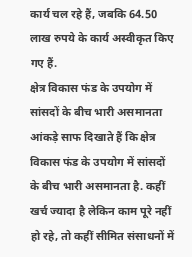कार्य चल रहे हैं, जबकि 64.50 लाख रुपये के कार्य अस्वीकृत किए गए हैं.
क्षेत्र विकास फंड के उपयोग में सांसदों के बीच भारी असमानता
आंकड़े साफ दिखाते हैं कि क्षेत्र विकास फंड के उपयोग में सांसदों के बीच भारी असमानता है. कहीं खर्च ज्यादा है लेकिन काम पूरे नहीं हो रहे, तो कहीं सीमित संसाधनों में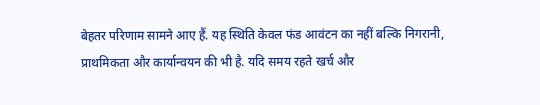बेहतर परिणाम सामने आए हैं. यह स्थिति केवल फंड आवंटन का नहीं बल्कि निगरानी, प्राथमिकता और कार्यान्वयन की भी है. यदि समय रहते खर्च और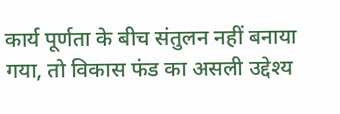कार्य पूर्णता के बीच संतुलन नहीं बनाया गया, तो विकास फंड का असली उद्देश्य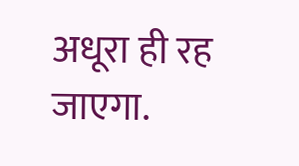अधूरा ही रह जाएगा.